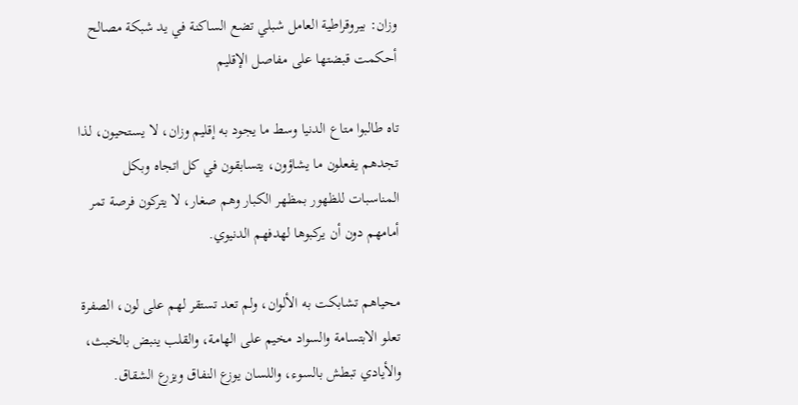وزان: بيروقراطية العامل شبلي تضع الساكنة في يد شبكة مصالح أحكمت قبضتها على مفاصل الإقليم

تاه طالبوا متاع الدنيا وسط ما يجود به إقليم وزان، لا يستحيون، لذا تجدهم يفعلون ما يشاؤون، يتسابقون في كل اتجاه وبكل المناسبات للظهور بمظهر الكبار وهم صغار، لا يتركون فرصة تمر أمامهم دون أن يركبوها لهدفهم الدنيوي.

محياهم تشابكت به الألوان، ولم تعد تستقر لهم على لون، الصفرة تعلو الابتسامة والسواد مخيم على الهامة، والقلب ينبض بالخبث، والأيادي تبطش بالسوء، واللسان يوزع النفاق ويزرع الشقاق.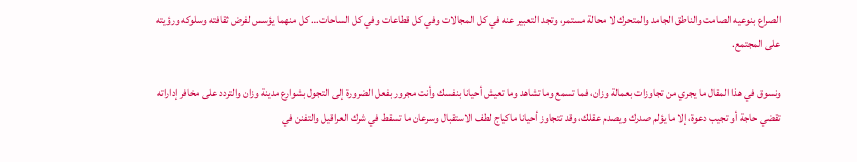الصراع بنوعيه الصامت والناطق الجامد والمتحرك لا محالة مستمر، وتجد التعبير عنه في كل المجالات وفي كل قطاعات وفي كل الساحات… كل منهما يؤسس لفرض ثقافته وسلوكه ورؤيته على المجتمع.

ونسوق في هذا المقال ما يجري من تجاوزات بعمالة وزان، فما تسمع وما تشاهد وما تعيش أحيانا بنفسك وأنت مجرور بفعل الضرورة إلى التجول بشوارع مدينة وزان والتردد على مخافر إداراته تقضي حاجة أو تجيب دعوة، إلا ما يؤلم صدرك ويصدم عقلك، وقد تتجاوز أحيانا ماكياج لطف الاستقبال وسرعان ما تسقط في شرك العراقيل والتفنن في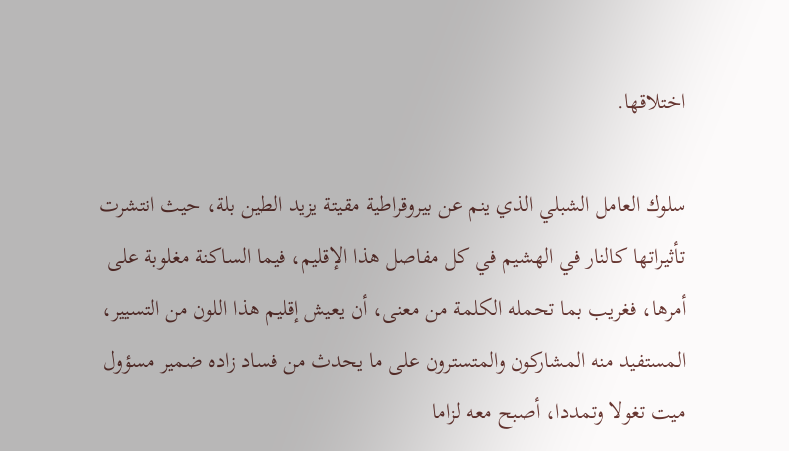اختلاقها.

سلوك العامل الشبلي الذي ينم عن بيروقراطية مقيتة يزيد الطين بلة، حيث انتشرت تأثيراتها كالنار في الهشيم في كل مفاصل هذا الإقليم، فيما الساكنة مغلوبة على أمرها، فغريب بما تحمله الكلمة من معنى، أن يعيش إقليم هذا اللون من التسيير، المستفيد منه المشاركون والمتسترون على ما يحدث من فساد زاده ضمير مسؤول ميت تغولا وتمددا، أصبح معه لزاما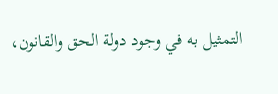التمثيل به في وجود دولة الحق والقانون،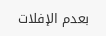بعدم الإفلات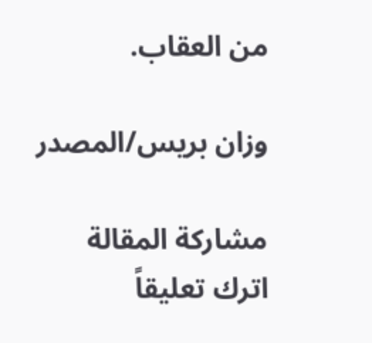من العقاب.

وزان بريس/المصدر

مشاركة المقالة
اترك تعليقاً